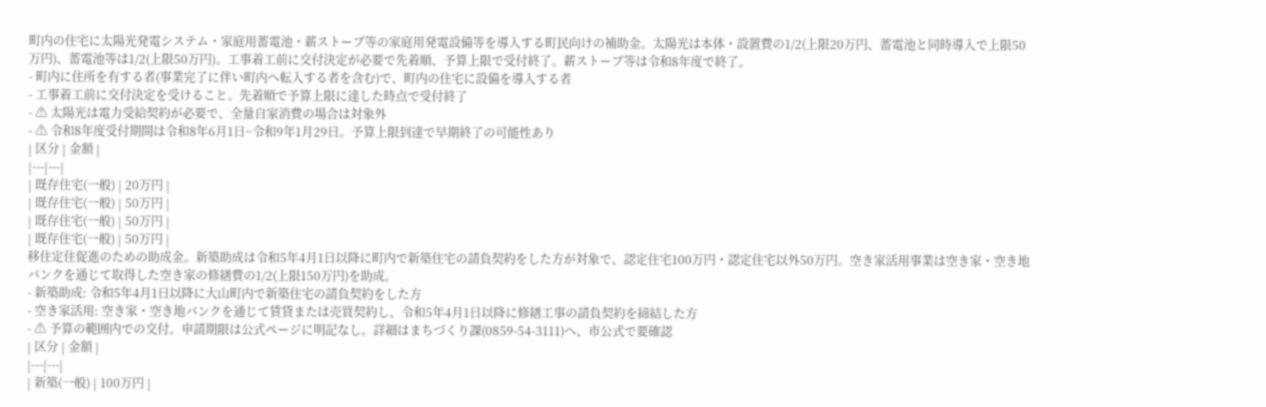町内の住宅に太陽光発電システム・家庭用蓄電池・薪ストーブ等の家庭用発電設備等を導入する町民向けの補助金。太陽光は本体・設置費の1/2(上限20万円、蓄電池と同時導入で上限50万円)、蓄電池等は1/2(上限50万円)。工事着工前に交付決定が必要で先着順、予算上限で受付終了。薪ストーブ等は令和8年度で終了。
- 町内に住所を有する者(事業完了に伴い町内へ転入する者を含む)で、町内の住宅に設備を導入する者
- 工事着工前に交付決定を受けること。先着順で予算上限に達した時点で受付終了
- ⚠ 太陽光は電力受給契約が必要で、全量自家消費の場合は対象外
- ⚠ 令和8年度受付期間は令和8年6月1日~令和9年1月29日。予算上限到達で早期終了の可能性あり
| 区分 | 金額 |
|---|---|
| 既存住宅(一般) | 20万円 |
| 既存住宅(一般) | 50万円 |
| 既存住宅(一般) | 50万円 |
| 既存住宅(一般) | 50万円 |
移住定住促進のための助成金。新築助成は令和5年4月1日以降に町内で新築住宅の請負契約をした方が対象で、認定住宅100万円・認定住宅以外50万円。空き家活用事業は空き家・空き地バンクを通じて取得した空き家の修繕費の1/2(上限150万円)を助成。
- 新築助成: 令和5年4月1日以降に大山町内で新築住宅の請負契約をした方
- 空き家活用: 空き家・空き地バンクを通じて賃貸または売買契約し、令和5年4月1日以降に修繕工事の請負契約を締結した方
- ⚠ 予算の範囲内での交付。申請期限は公式ページに明記なし。詳細はまちづくり課(0859-54-3111)へ、市公式で要確認
| 区分 | 金額 |
|---|---|
| 新築(一般) | 100万円 |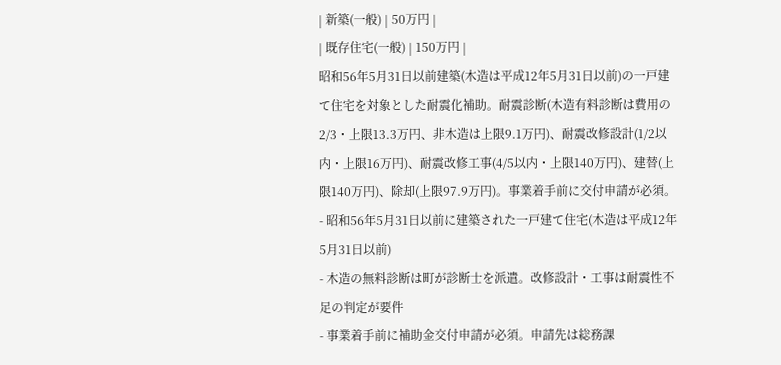| 新築(一般) | 50万円 |
| 既存住宅(一般) | 150万円 |
昭和56年5月31日以前建築(木造は平成12年5月31日以前)の一戸建て住宅を対象とした耐震化補助。耐震診断(木造有料診断は費用の2/3・上限13.3万円、非木造は上限9.1万円)、耐震改修設計(1/2以内・上限16万円)、耐震改修工事(4/5以内・上限140万円)、建替(上限140万円)、除却(上限97.9万円)。事業着手前に交付申請が必須。
- 昭和56年5月31日以前に建築された一戸建て住宅(木造は平成12年5月31日以前)
- 木造の無料診断は町が診断士を派遣。改修設計・工事は耐震性不足の判定が要件
- 事業着手前に補助金交付申請が必須。申請先は総務課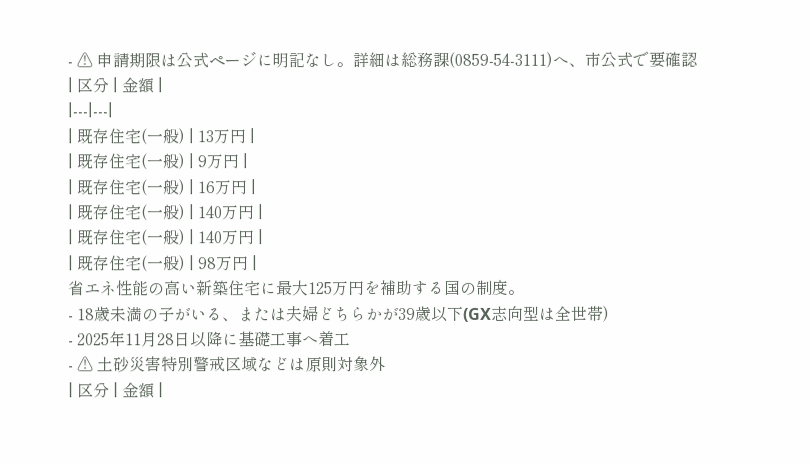- ⚠ 申請期限は公式ページに明記なし。詳細は総務課(0859-54-3111)へ、市公式で要確認
| 区分 | 金額 |
|---|---|
| 既存住宅(一般) | 13万円 |
| 既存住宅(一般) | 9万円 |
| 既存住宅(一般) | 16万円 |
| 既存住宅(一般) | 140万円 |
| 既存住宅(一般) | 140万円 |
| 既存住宅(一般) | 98万円 |
省エネ性能の高い新築住宅に最大125万円を補助する国の制度。
- 18歳未満の子がいる、または夫婦どちらかが39歳以下(GX志向型は全世帯)
- 2025年11月28日以降に基礎工事へ着工
- ⚠ 土砂災害特別警戒区域などは原則対象外
| 区分 | 金額 |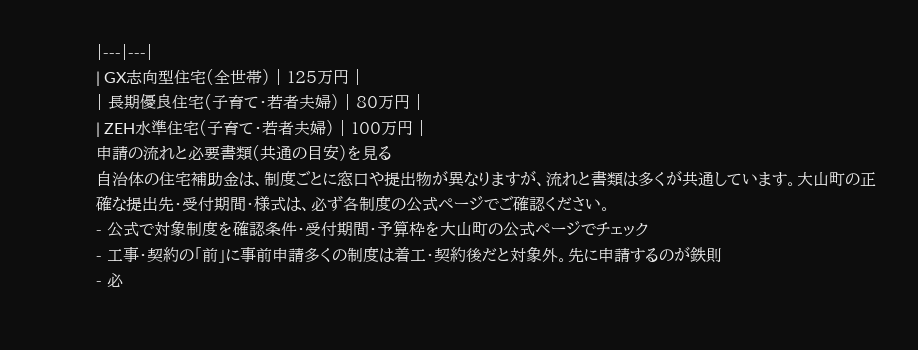|---|---|
| GX志向型住宅(全世帯) | 125万円 |
| 長期優良住宅(子育て・若者夫婦) | 80万円 |
| ZEH水準住宅(子育て・若者夫婦) | 100万円 |
申請の流れと必要書類(共通の目安)を見る
自治体の住宅補助金は、制度ごとに窓口や提出物が異なりますが、流れと書類は多くが共通しています。大山町の正確な提出先・受付期間・様式は、必ず各制度の公式ページでご確認ください。
- 公式で対象制度を確認条件・受付期間・予算枠を大山町の公式ページでチェック
- 工事・契約の「前」に事前申請多くの制度は着工・契約後だと対象外。先に申請するのが鉄則
- 必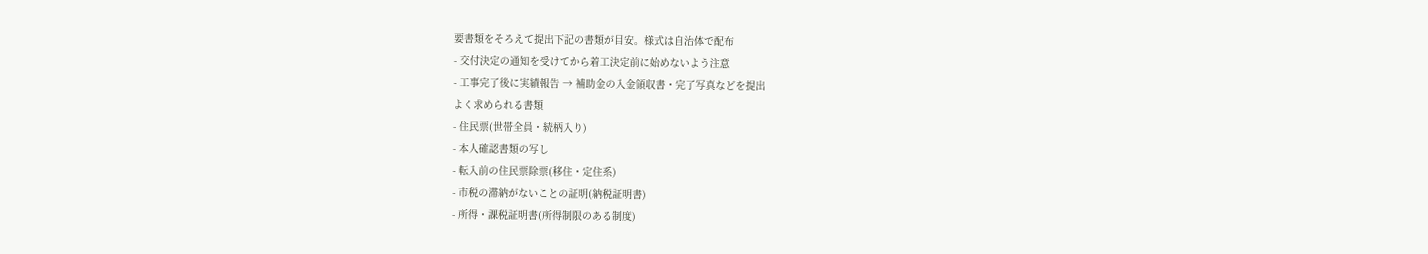要書類をそろえて提出下記の書類が目安。様式は自治体で配布
- 交付決定の通知を受けてから着工決定前に始めないよう注意
- 工事完了後に実績報告 → 補助金の入金領収書・完了写真などを提出
よく求められる書類
- 住民票(世帯全員・続柄入り)
- 本人確認書類の写し
- 転入前の住民票除票(移住・定住系)
- 市税の滞納がないことの証明(納税証明書)
- 所得・課税証明書(所得制限のある制度)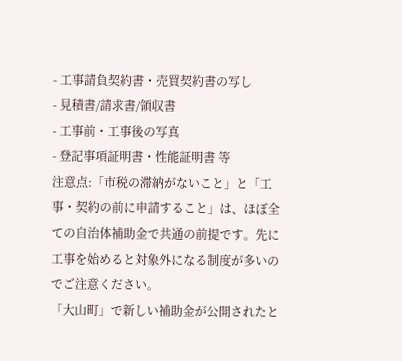- 工事請負契約書・売買契約書の写し
- 見積書/請求書/領収書
- 工事前・工事後の写真
- 登記事項証明書・性能証明書 等
注意点:「市税の滞納がないこと」と「工事・契約の前に申請すること」は、ほぼ全ての自治体補助金で共通の前提です。先に工事を始めると対象外になる制度が多いのでご注意ください。
「大山町」で新しい補助金が公開されたと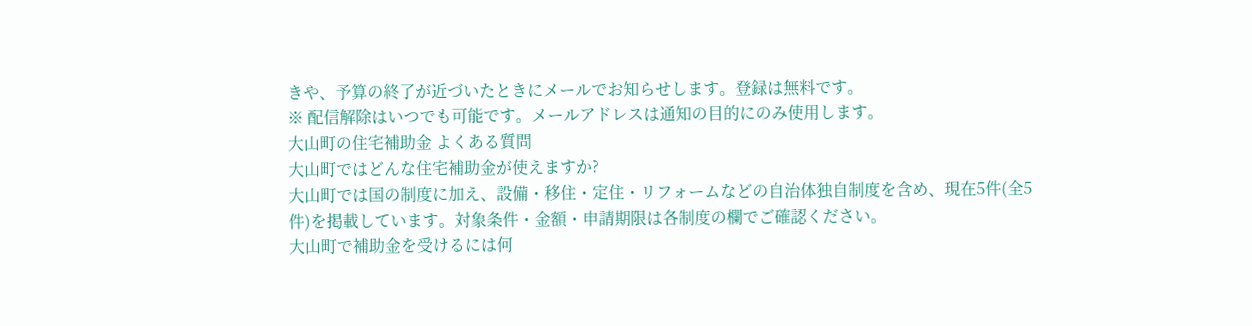きや、予算の終了が近づいたときにメールでお知らせします。登録は無料です。
※ 配信解除はいつでも可能です。メールアドレスは通知の目的にのみ使用します。
大山町の住宅補助金 よくある質問
大山町ではどんな住宅補助金が使えますか?
大山町では国の制度に加え、設備・移住・定住・リフォームなどの自治体独自制度を含め、現在5件(全5件)を掲載しています。対象条件・金額・申請期限は各制度の欄でご確認ください。
大山町で補助金を受けるには何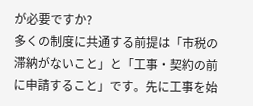が必要ですか?
多くの制度に共通する前提は「市税の滞納がないこと」と「工事・契約の前に申請すること」です。先に工事を始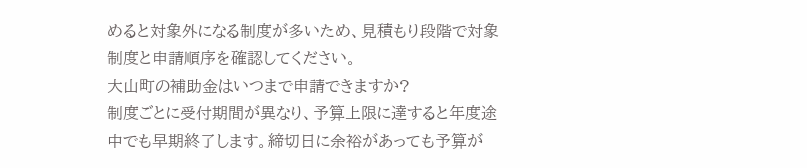めると対象外になる制度が多いため、見積もり段階で対象制度と申請順序を確認してください。
大山町の補助金はいつまで申請できますか?
制度ごとに受付期間が異なり、予算上限に達すると年度途中でも早期終了します。締切日に余裕があっても予算が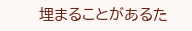埋まることがあるた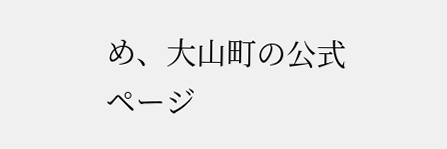め、大山町の公式ページ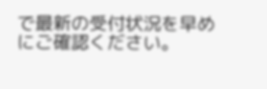で最新の受付状況を早めにご確認ください。